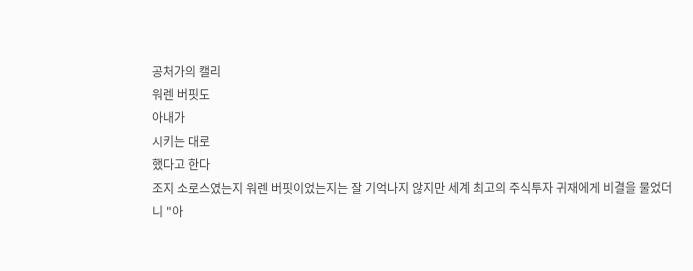공처가의 캘리
워렌 버핏도
아내가
시키는 대로
했다고 한다
조지 소로스였는지 워렌 버핏이었는지는 잘 기억나지 않지만 세계 최고의 주식투자 귀재에게 비결을 물었더니 "아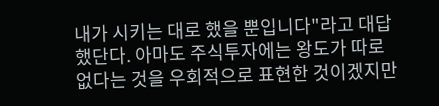내가 시키는 대로 했을 뿐입니다"라고 대답했단다. 아마도 주식투자에는 왕도가 따로 없다는 것을 우회적으로 표현한 것이겠지만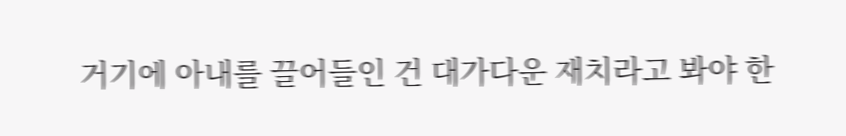거기에 아내를 끌어들인 건 대가다운 재치라고 봐야 한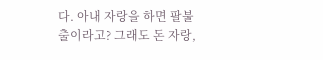다. 아내 자랑을 하면 팔불출이라고? 그래도 돈 자랑,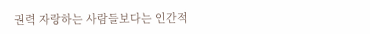권력 자랑하는 사람들보다는 인간적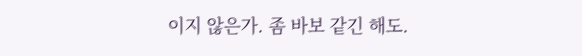이지 않은가. 좀 바보 같긴 해도.